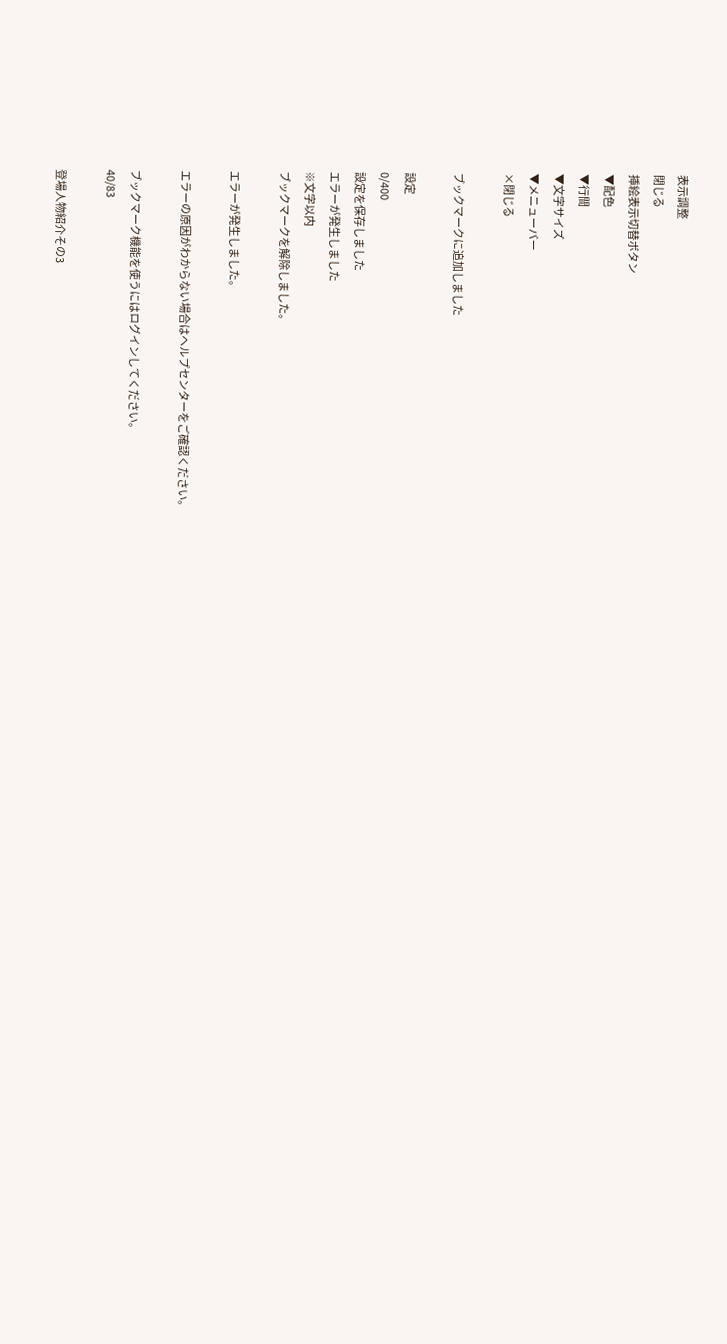表示調整
閉じる
挿絵表示切替ボタン
▼配色
▼行間
▼文字サイズ
▼メニューバー
×閉じる

ブックマークに追加しました

設定
0/400
設定を保存しました
エラーが発生しました
※文字以内
ブックマークを解除しました。

エラーが発生しました。

エラーの原因がわからない場合はヘルプセンターをご確認ください。

ブックマーク機能を使うにはログインしてください。
40/83

登場人物紹介その3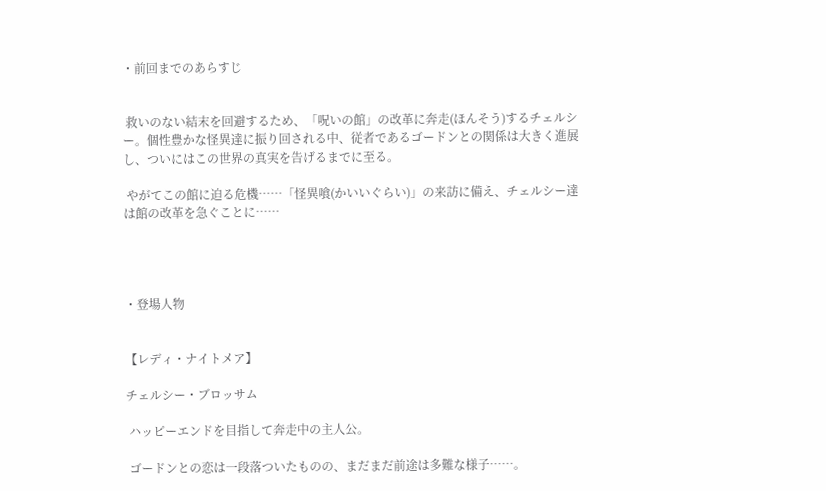・前回までのあらすじ


 救いのない結末を回避するため、「呪いの館」の改革に奔走(ほんそう)するチェルシー。個性豊かな怪異達に振り回される中、従者であるゴードンとの関係は大きく進展し、ついにはこの世界の真実を告げるまでに至る。

 やがてこの館に迫る危機……「怪異喰(かいいぐらい)」の来訪に備え、チェルシー達は館の改革を急ぐことに……




・登場人物


【レディ・ナイトメア】

チェルシー・ブロッサム

 ハッピーエンドを目指して奔走中の主人公。

 ゴードンとの恋は一段落ついたものの、まだまだ前途は多難な様子……。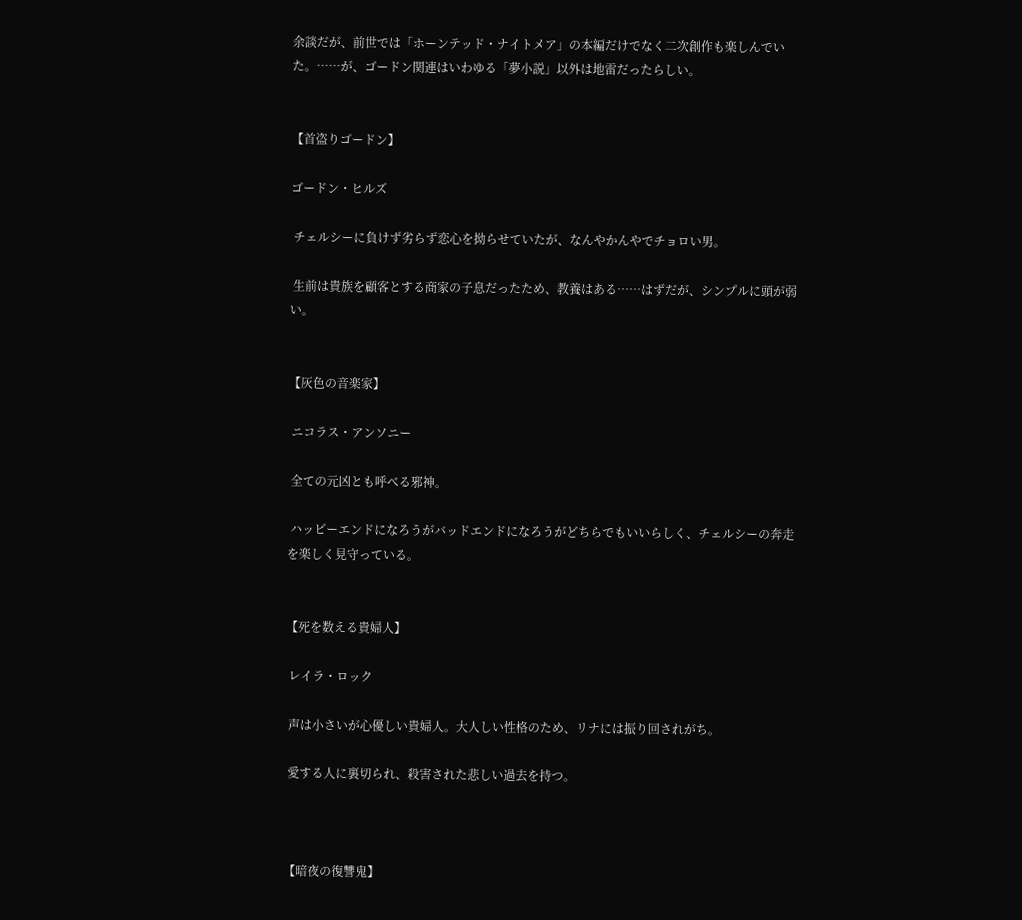余談だが、前世では「ホーンテッド・ナイトメア」の本編だけでなく二次創作も楽しんでいた。……が、ゴードン関連はいわゆる「夢小説」以外は地雷だったらしい。


【首盗りゴードン】

ゴードン・ヒルズ

 チェルシーに負けず劣らず恋心を拗らせていたが、なんやかんやでチョロい男。

 生前は貴族を顧客とする商家の子息だったため、教養はある……はずだが、シンプルに頭が弱い。


【灰色の音楽家】

 ニコラス・アンソニー

 全ての元凶とも呼べる邪神。

 ハッピーエンドになろうがバッドエンドになろうがどちらでもいいらしく、チェルシーの奔走を楽しく見守っている。


【死を数える貴婦人】

 レイラ・ロック

 声は小さいが心優しい貴婦人。大人しい性格のため、リナには振り回されがち。

 愛する人に裏切られ、殺害された悲しい過去を持つ。



【暗夜の復讐鬼】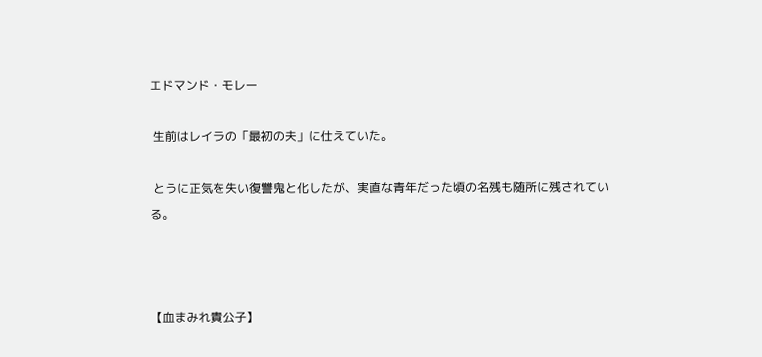エドマンド・モレー

 生前はレイラの「最初の夫」に仕えていた。

 とうに正気を失い復讐鬼と化したが、実直な青年だった頃の名残も随所に残されている。



【血まみれ貴公子】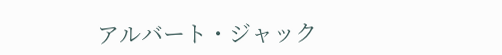アルバート・ジャック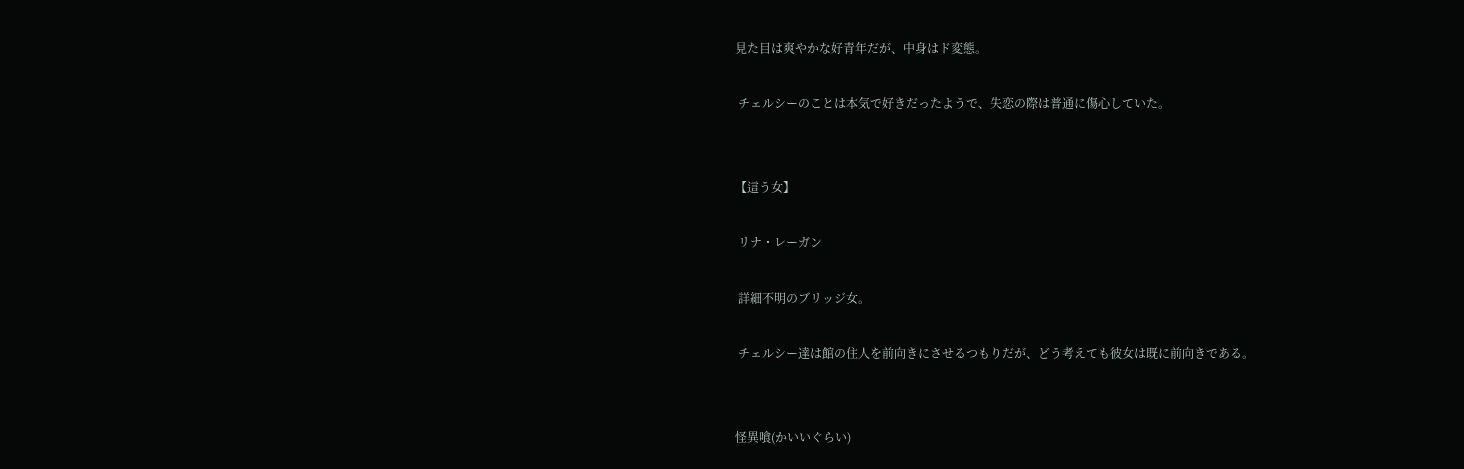見た目は爽やかな好青年だが、中身はド変態。

 チェルシーのことは本気で好きだったようで、失恋の際は普通に傷心していた。


【這う女】

 リナ・レーガン

 詳細不明のブリッジ女。

 チェルシー達は館の住人を前向きにさせるつもりだが、どう考えても彼女は既に前向きである。


怪異喰(かいいぐらい)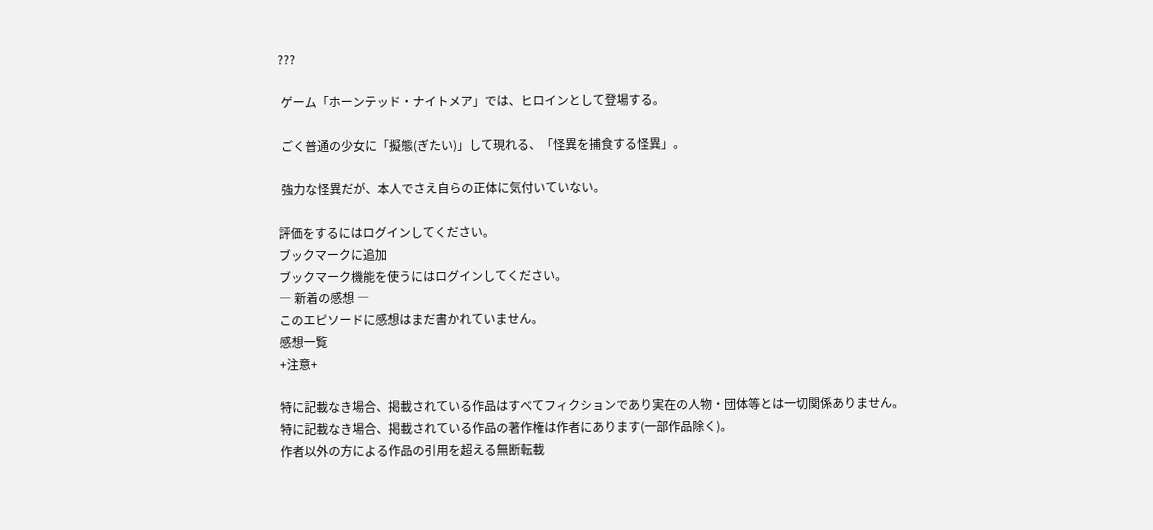???

 ゲーム「ホーンテッド・ナイトメア」では、ヒロインとして登場する。

 ごく普通の少女に「擬態(ぎたい)」して現れる、「怪異を捕食する怪異」。

 強力な怪異だが、本人でさえ自らの正体に気付いていない。

評価をするにはログインしてください。
ブックマークに追加
ブックマーク機能を使うにはログインしてください。
― 新着の感想 ―
このエピソードに感想はまだ書かれていません。
感想一覧
+注意+

特に記載なき場合、掲載されている作品はすべてフィクションであり実在の人物・団体等とは一切関係ありません。
特に記載なき場合、掲載されている作品の著作権は作者にあります(一部作品除く)。
作者以外の方による作品の引用を超える無断転載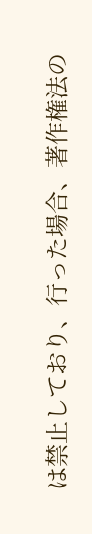は禁止しており、行った場合、著作権法の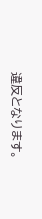違反となります。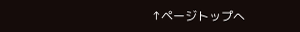↑ページトップへ